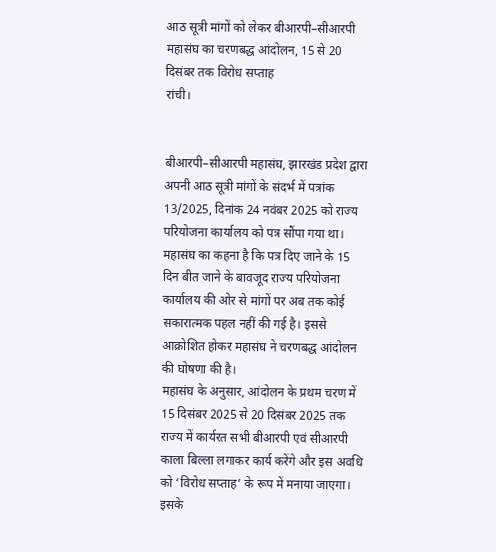आठ सूत्री मांगों को लेकर बीआरपी–सीआरपी महासंघ का चरणबद्ध आंदोलन, 15 से 20 दिसंबर तक विरोध सप्ताह
रांची।


बीआरपी–सीआरपी महासंघ, झारखंड प्रदेश द्वारा अपनी आठ सूत्री मांगों के संदर्भ में पत्रांक 13/2025, दिनांक 24 नवंबर 2025 को राज्य परियोजना कार्यालय को पत्र सौंपा गया था। महासंघ का कहना है कि पत्र दिए जाने के 15 दिन बीत जाने के बावजूद राज्य परियोजना कार्यालय की ओर से मांगों पर अब तक कोई सकारात्मक पहल नहीं की गई है। इससे आक्रोशित होकर महासंघ ने चरणबद्ध आंदोलन की घोषणा की है।
महासंघ के अनुसार, आंदोलन के प्रथम चरण में 15 दिसंबर 2025 से 20 दिसंबर 2025 तक राज्य में कार्यरत सभी बीआरपी एवं सीआरपी काला बिल्ला लगाकर कार्य करेंगे और इस अवधि को ‘विरोध सप्ताह’ के रूप में मनाया जाएगा। इसके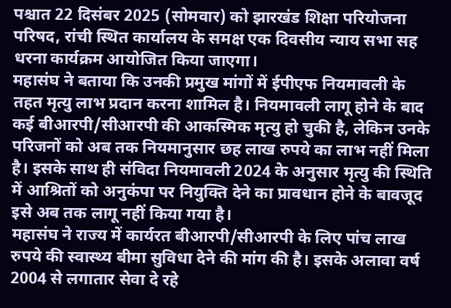पश्चात 22 दिसंबर 2025 (सोमवार) को झारखंड शिक्षा परियोजना परिषद, रांची स्थित कार्यालय के समक्ष एक दिवसीय न्याय सभा सह धरना कार्यक्रम आयोजित किया जाएगा।
महासंघ ने बताया कि उनकी प्रमुख मांगों में ईपीएफ नियमावली के तहत मृत्यु लाभ प्रदान करना शामिल है। नियमावली लागू होने के बाद कई बीआरपी/सीआरपी की आकस्मिक मृत्यु हो चुकी है, लेकिन उनके परिजनों को अब तक नियमानुसार छह लाख रुपये का लाभ नहीं मिला है। इसके साथ ही संविदा नियमावली 2024 के अनुसार मृत्यु की स्थिति में आश्रितों को अनुकंपा पर नियुक्ति देने का प्रावधान होने के बावजूद इसे अब तक लागू नहीं किया गया है।
महासंघ ने राज्य में कार्यरत बीआरपी/सीआरपी के लिए पांच लाख रुपये की स्वास्थ्य बीमा सुविधा देने की मांग की है। इसके अलावा वर्ष 2004 से लगातार सेवा दे रहे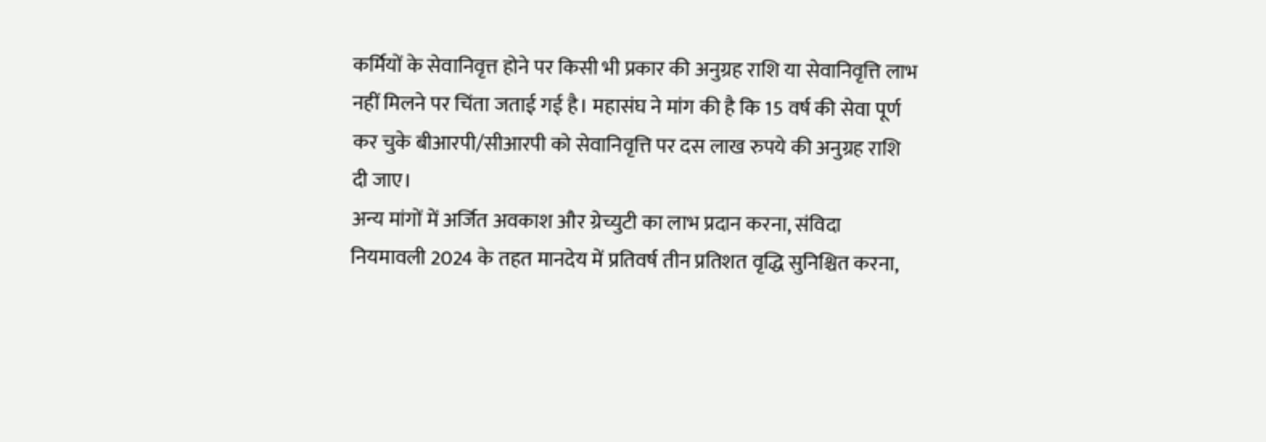कर्मियों के सेवानिवृत्त होने पर किसी भी प्रकार की अनुग्रह राशि या सेवानिवृत्ति लाभ नहीं मिलने पर चिंता जताई गई है। महासंघ ने मांग की है कि 15 वर्ष की सेवा पूर्ण कर चुके बीआरपी/सीआरपी को सेवानिवृत्ति पर दस लाख रुपये की अनुग्रह राशि दी जाए।
अन्य मांगों में अर्जित अवकाश और ग्रेच्युटी का लाभ प्रदान करना, संविदा नियमावली 2024 के तहत मानदेय में प्रतिवर्ष तीन प्रतिशत वृद्धि सुनिश्चित करना,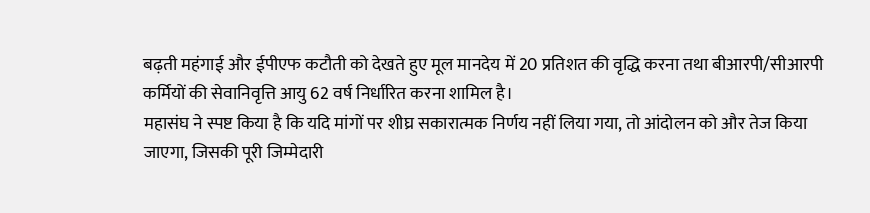बढ़ती महंगाई और ईपीएफ कटौती को देखते हुए मूल मानदेय में 20 प्रतिशत की वृद्धि करना तथा बीआरपी/सीआरपी कर्मियों की सेवानिवृत्ति आयु 62 वर्ष निर्धारित करना शामिल है।
महासंघ ने स्पष्ट किया है कि यदि मांगों पर शीघ्र सकारात्मक निर्णय नहीं लिया गया, तो आंदोलन को और तेज किया जाएगा, जिसकी पूरी जिम्मेदारी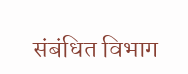संबंधित विभाग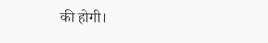की होगी।